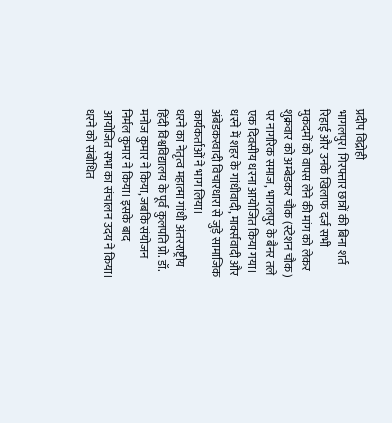प्रदीप विद्रोही
भागलपुर। गिरफ्तार छात्रों की बिना शर्त रिहाई और उनके खिलाफ दर्ज सभी मुकदमों को वापस लेने की मांग को लेकर शुक्रवार को अम्बेडकर चौक (स्टेशन चौक) पर नागरिक समाज, भागलपुर के बैनर तले एक दिवसीय धरना आयोजित किया गया। धरने में शहर के गांधीवादी, मार्क्सवादी और अंबेडकरवादी विचारधारा से जुड़े सामाजिक कार्यकर्ताओं ने भाग लिया।
धरने का नेतृत्व महात्मा गांधी अंतरराष्ट्रीय हिंदी विश्वविद्यालय के पूर्व कुलपति प्रो. डॉ. मनोज कुमार ने किया, जबकि संयोजन निर्मल कुमार ने किया। इसके बाद आयोजित सभा का संचालन उदय ने किया।
धरने को संबोधित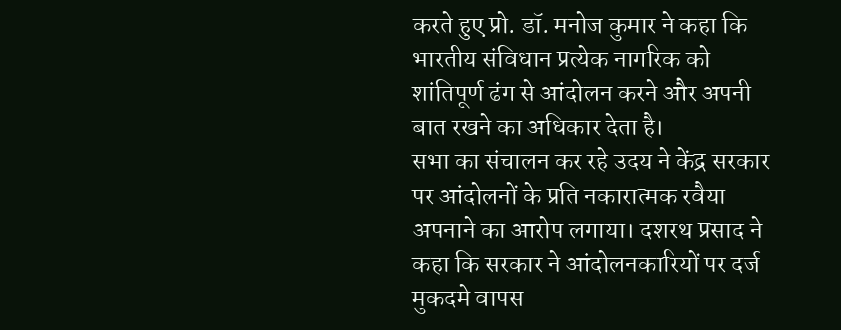करते हुए प्रो. डॉ. मनोज कुमार ने कहा कि भारतीय संविधान प्रत्येक नागरिक को शांतिपूर्ण ढंग से आंदोलन करने और अपनी बात रखने का अधिकार देता है।
सभा का संचालन कर रहे उदय ने केंद्र सरकार पर आंदोलनों के प्रति नकारात्मक रवैया अपनाने का आरोप लगाया। दशरथ प्रसाद ने कहा कि सरकार ने आंदोलनकारियों पर दर्ज मुकदमे वापस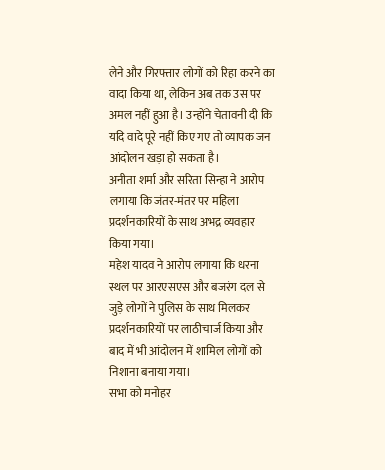लेने और गिरफ्तार लोगों को रिहा करने का वादा किया था, लेकिन अब तक उस पर अमल नहीं हुआ है। उन्होंने चेतावनी दी कि यदि वादे पूरे नहीं किए गए तो व्यापक जन आंदोलन खड़ा हो सकता है।
अनीता शर्मा और सरिता सिन्हा ने आरोप लगाया कि जंतर-मंतर पर महिला प्रदर्शनकारियों के साथ अभद्र व्यवहार किया गया।
महेश यादव ने आरोप लगाया कि धरना स्थल पर आरएसएस और बजरंग दल से जुड़े लोगों ने पुलिस के साथ मिलकर प्रदर्शनकारियों पर लाठीचार्ज किया और बाद में भी आंदोलन में शामिल लोगों को निशाना बनाया गया।
सभा को मनोहर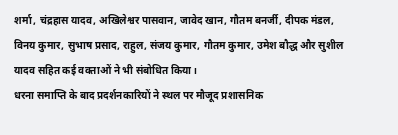शर्मा, चंद्रहास यादव, अखिलेश्वर पासवान, जावेद खान, गौतम बनर्जी, दीपक मंडल, विनय कुमार, सुभाष प्रसाद, राहुल, संजय कुमार, गौतम कुमार, उमेश बौद्ध और सुशील यादव सहित कई वक्ताओं ने भी संबोधित किया।
धरना समाप्ति के बाद प्रदर्शनकारियों ने स्थल पर मौजूद प्रशासनिक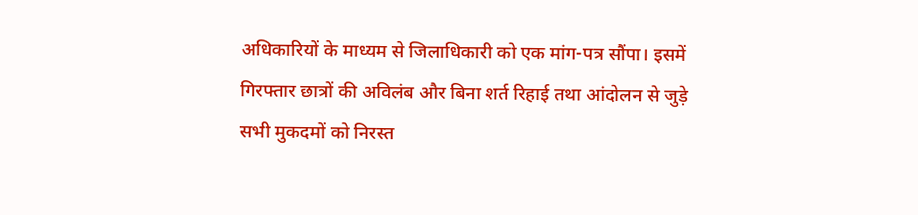अधिकारियों के माध्यम से जिलाधिकारी को एक मांग-पत्र सौंपा। इसमें गिरफ्तार छात्रों की अविलंब और बिना शर्त रिहाई तथा आंदोलन से जुड़े सभी मुकदमों को निरस्त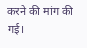करने की मांग की गई।